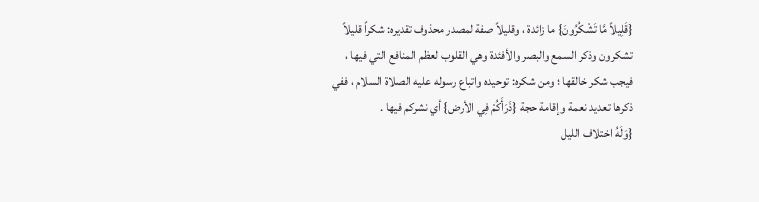{قَلِيلاً مَّا تَشْكُرُونَ} ما زائدة ، وقليلاً صفة لمصدر محذوف تقديره: شكراً قليلاً تشكرون وذكر السمع والبصر والأفئدة وهي القلوب لعظم المنافع التي فيها ، فيجب شكر خالقها ؛ ومن شكره: توحيده واتباع رسوله عليه الصلاة السلام ، ففي ذكرها تعديد نعمة وإقامة حجة {ذَرَأَكُمْ فِي الأرض} أي نشركم فيها .
{وَلَهُ اختلاف الليل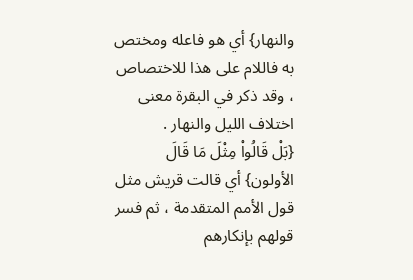والنهار} أي هو فاعله ومختص به فاللام على هذا للاختصاص ، وقد ذكر في البقرة معنى اختلاف الليل والنهار .
{بَلْ قَالُواْ مِثْلَ مَا قَالَ الأولون} أي قالت قريش مثل قول الأمم المتقدمة ، ثم فسر قولهم بإنكارهم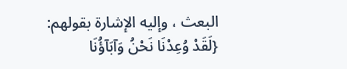البعث ، وإليه الإشارة بقولهم: {لَقَدْ وُعِدْنَا نَحْنُ وَآبَآؤُنَا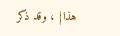هذا} ، وقد ذكر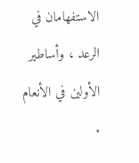الاستفهامان في الرعد ، وأساطير الأولين في الأنعام .